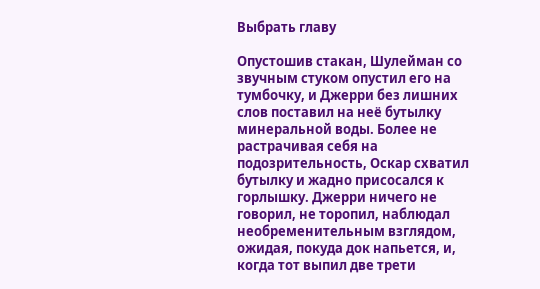Выбрать главу

Опустошив стакан, Шулейман со звучным стуком опустил его на тумбочку, и Джерри без лишних слов поставил на неё бутылку минеральной воды. Более не растрачивая себя на подозрительность, Оскар схватил бутылку и жадно присосался к горлышку. Джерри ничего не говорил, не торопил, наблюдал необременительным взглядом, ожидая, покуда док напьется, и, когда тот выпил две трети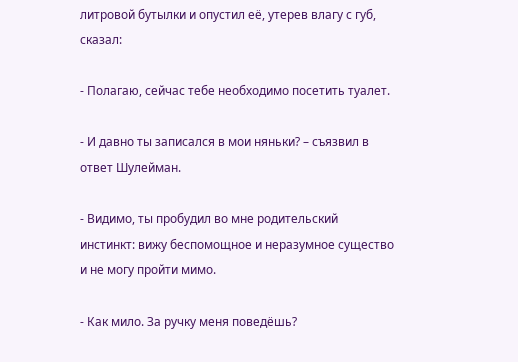литровой бутылки и опустил её, утерев влагу с губ, сказал:

- Полагаю, сейчас тебе необходимо посетить туалет.

- И давно ты записался в мои няньки? – съязвил в ответ Шулейман.

- Видимо, ты пробудил во мне родительский инстинкт: вижу беспомощное и неразумное существо и не могу пройти мимо.

- Как мило. За ручку меня поведёшь?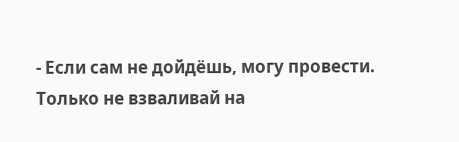- Если сам не дойдёшь, могу провести. Только не взваливай на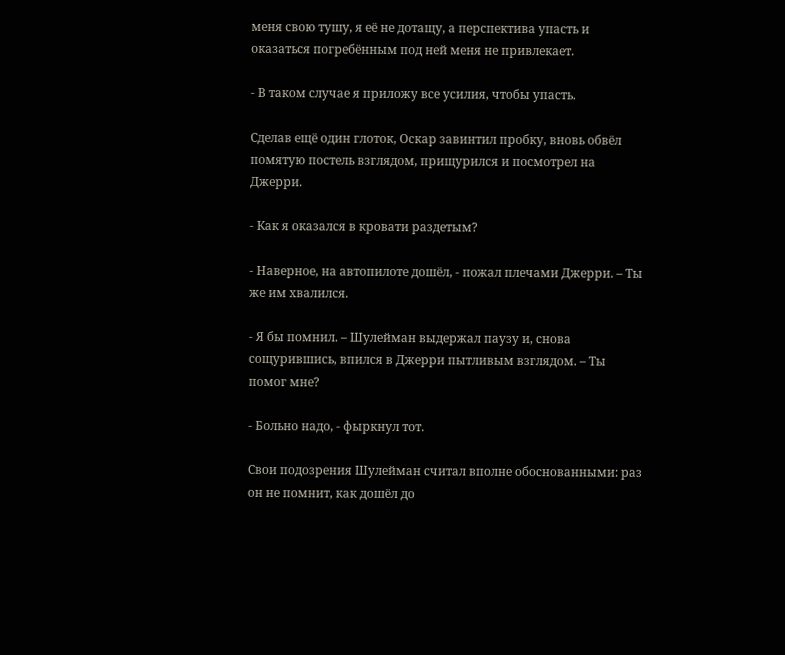меня свою тушу, я её не дотащу, а перспектива упасть и оказаться погребённым под ней меня не привлекает.

- В таком случае я приложу все усилия, чтобы упасть.

Сделав ещё один глоток, Оскар завинтил пробку, вновь обвёл помятую постель взглядом, прищурился и посмотрел на Джерри.

- Как я оказался в кровати раздетым?

- Наверное, на автопилоте дошёл, - пожал плечами Джерри. – Ты же им хвалился.

- Я бы помнил. – Шулейман выдержал паузу и, снова сощурившись, впился в Джерри пытливым взглядом. – Ты помог мне?

- Больно надо, - фыркнул тот.

Свои подозрения Шулейман считал вполне обоснованными: раз он не помнит, как дошёл до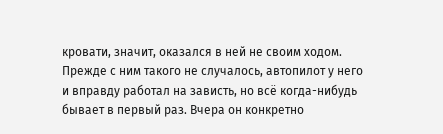кровати, значит, оказался в ней не своим ходом. Прежде с ним такого не случалось, автопилот у него и вправду работал на зависть, но всё когда-нибудь бывает в первый раз. Вчера он конкретно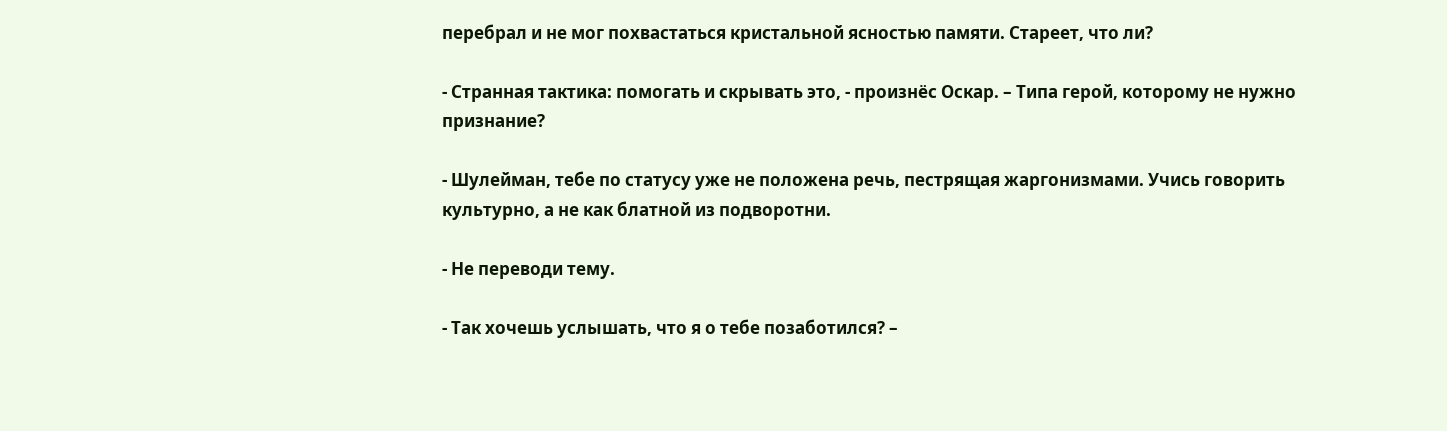перебрал и не мог похвастаться кристальной ясностью памяти. Стареет, что ли?

- Странная тактика: помогать и скрывать это, - произнёс Оскар. – Типа герой, которому не нужно признание?

- Шулейман, тебе по статусу уже не положена речь, пестрящая жаргонизмами. Учись говорить культурно, а не как блатной из подворотни.

- Не переводи тему.

- Так хочешь услышать, что я о тебе позаботился? –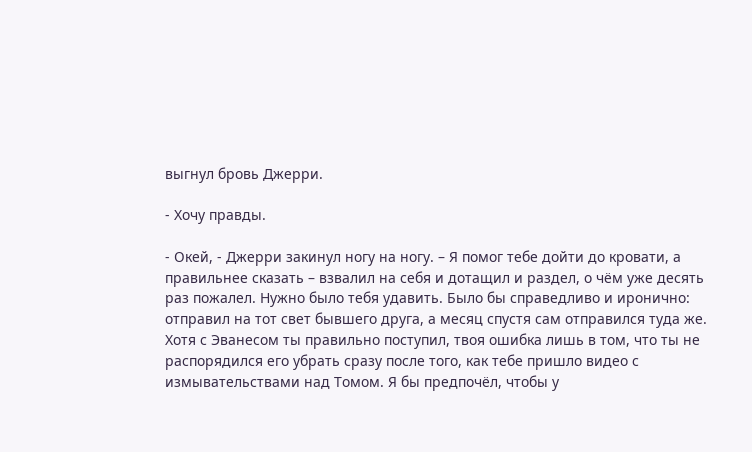выгнул бровь Джерри.

- Хочу правды.

- Окей, - Джерри закинул ногу на ногу. – Я помог тебе дойти до кровати, а правильнее сказать – взвалил на себя и дотащил и раздел, о чём уже десять раз пожалел. Нужно было тебя удавить. Было бы справедливо и иронично: отправил на тот свет бывшего друга, а месяц спустя сам отправился туда же. Хотя с Эванесом ты правильно поступил, твоя ошибка лишь в том, что ты не распорядился его убрать сразу после того, как тебе пришло видео с измывательствами над Томом. Я бы предпочёл, чтобы у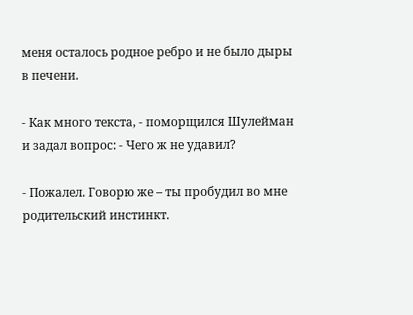меня осталось родное ребро и не было дыры в печени.

- Как много текста, - поморщился Шулейман и задал вопрос: - Чего ж не удавил?

- Пожалел. Говорю же – ты пробудил во мне родительский инстинкт.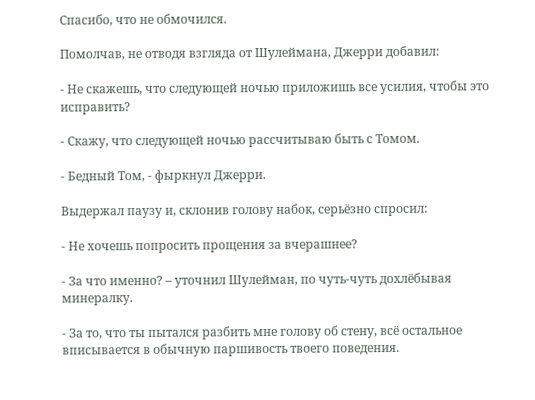Спасибо, что не обмочился.

Помолчав, не отводя взгляда от Шулеймана, Джерри добавил:

- Не скажешь, что следующей ночью приложишь все усилия, чтобы это исправить?

- Скажу, что следующей ночью рассчитываю быть с Томом.

- Бедный Том, - фыркнул Джерри.

Выдержал паузу и, склонив голову набок, серьёзно спросил:

- Не хочешь попросить прощения за вчерашнее?

- За что именно? – уточнил Шулейман, по чуть-чуть дохлёбывая минералку.

- За то, что ты пытался разбить мне голову об стену, всё остальное вписывается в обычную паршивость твоего поведения.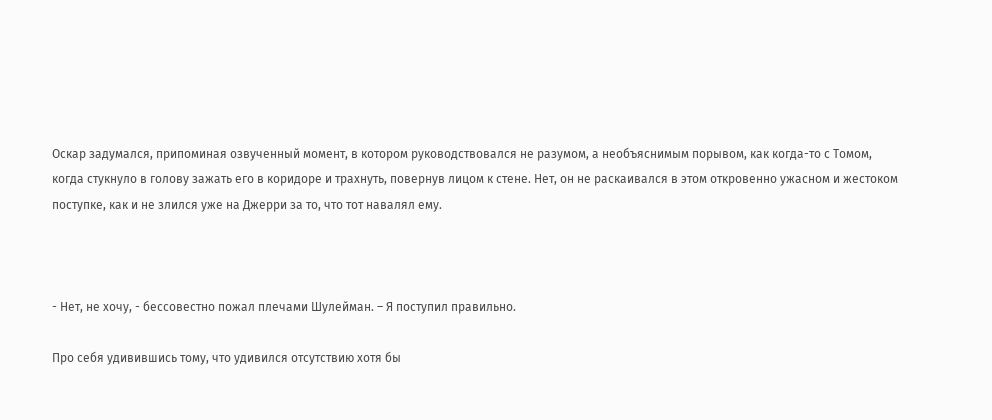Оскар задумался, припоминая озвученный момент, в котором руководствовался не разумом, а необъяснимым порывом, как когда-то с Томом, когда стукнуло в голову зажать его в коридоре и трахнуть, повернув лицом к стене. Нет, он не раскаивался в этом откровенно ужасном и жестоком поступке, как и не злился уже на Джерри за то, что тот навалял ему.



- Нет, не хочу, - бессовестно пожал плечами Шулейман. – Я поступил правильно.

Про себя удивившись тому, что удивился отсутствию хотя бы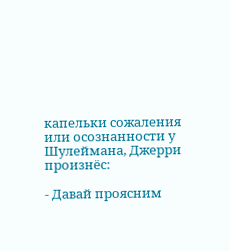капельки сожаления или осознанности у Шулеймана, Джерри произнёс:

- Давай проясним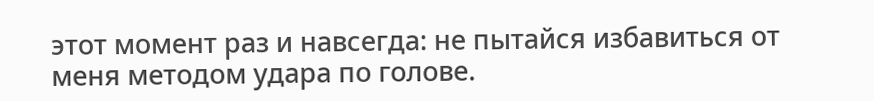этот момент раз и навсегда: не пытайся избавиться от меня методом удара по голове.